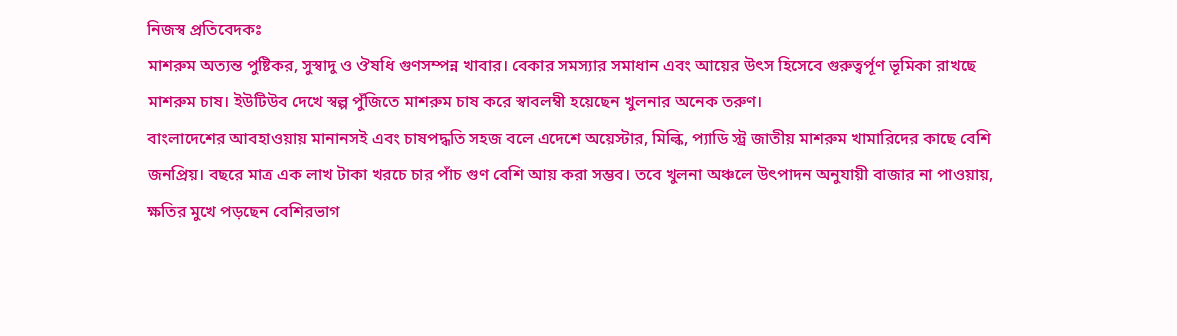নিজস্ব প্রতিবেদকঃ
মাশরুম অত্যন্ত পুষ্টিকর, সুস্বাদু ও ঔষধি গুণসম্পন্ন খাবার। বেকার সমস্যার সমাধান এবং আয়ের উৎস হিসেবে গুরুত্বর্পূণ ভূমিকা রাখছে মাশরুম চাষ। ইউটিউব দেখে স্বল্প পুঁজিতে মাশরুম চাষ করে স্বাবলম্বী হয়েছেন খুলনার অনেক তরুণ।
বাংলাদেশের আবহাওয়ায় মানানসই এবং চাষপদ্ধতি সহজ বলে এদেশে অয়েস্টার, মিল্কি, প্যাডি স্ট্র জাতীয় মাশরুম খামারিদের কাছে বেশি জনপ্রিয়। বছরে মাত্র এক লাখ টাকা খরচে চার পাঁচ গুণ বেশি আয় করা সম্ভব। তবে খুলনা অঞ্চলে উৎপাদন অনুযায়ী বাজার না পাওয়ায়, ক্ষতির মুখে পড়ছেন বেশিরভাগ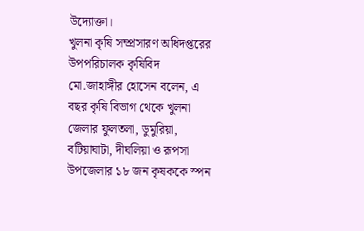উদ্যোক্তা।
খুলনা কৃষি সম্প্রসারণ অধিদপ্তরের উপপরিচালক কৃষিবিদ মো.জাহাঙ্গীর হোসেন বলেন, এ বছর কৃষি বিভাগ থেকে খুলনা জেলার ফুলতলা, ডুমুরিয়া, বটিয়াঘাটা, দীঘলিয়া ও রূপসা উপজেলার ১৮ জন কৃষককে স্পন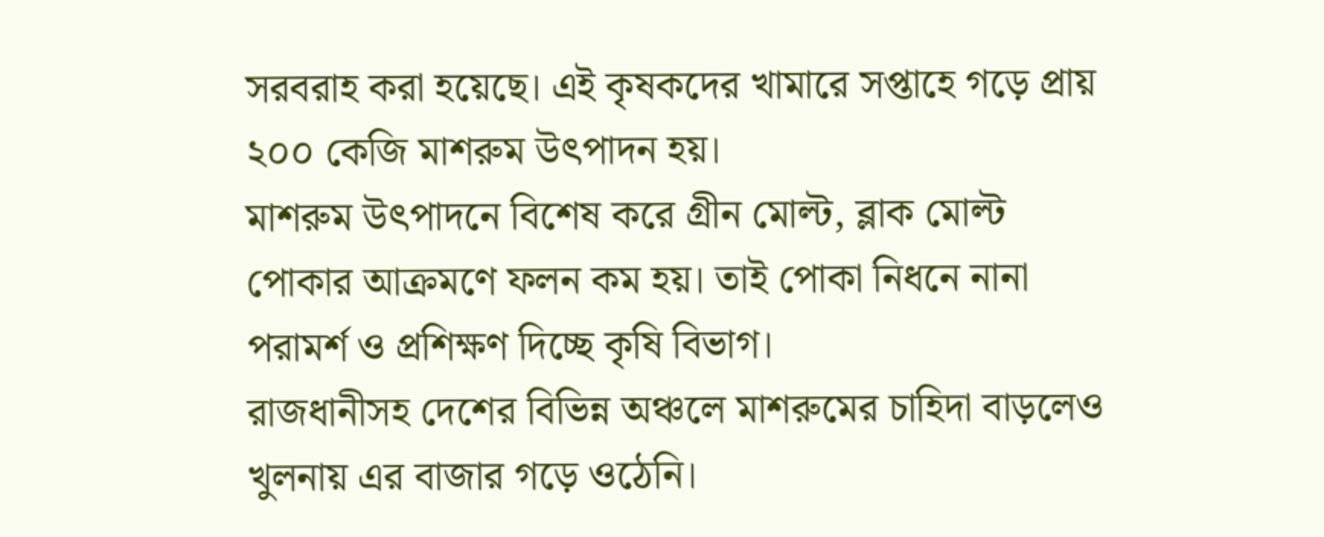সরবরাহ করা হয়েছে। এই কৃষকদের খামারে সপ্তাহে গড়ে প্রায় ২০০ কেজি মাশরুম উৎপাদন হয়।
মাশরুম উৎপাদনে বিশেষ করে গ্রীন মোল্ট, ব্লাক মোল্ট পোকার আক্রমণে ফলন কম হয়। তাই পোকা নিধনে নানা পরামর্শ ও প্রশিক্ষণ দিচ্ছে কৃষি বিভাগ।
রাজধানীসহ দেশের বিভিন্ন অঞ্চলে মাশরুমের চাহিদা বাড়লেও খুলনায় এর বাজার গড়ে ওঠেনি।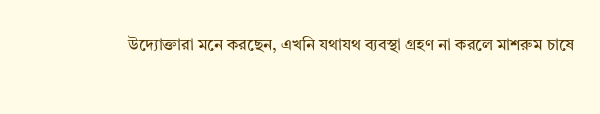উদ্যোক্তারা মনে করছেন, এখনি যথাযথ ব্যবস্থা গ্রহণ না করলে মাশরুম চাষে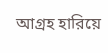আগ্রহ হারিয়ে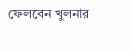ফেলবেন খুলনার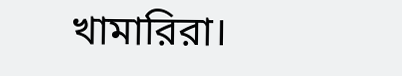খামারিরা।